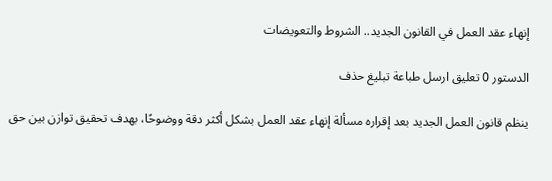إنهاء عقد العمل في القانون الجديد.. الشروط والتعويضات

الدستور 0 تعليق ارسل طباعة تبليغ حذف

ينظم قانون العمل الجديد بعد إقراره مسألة إنهاء عقد العمل بشكل أكثر دقة ووضوحًا، بهدف تحقيق توازن بين حق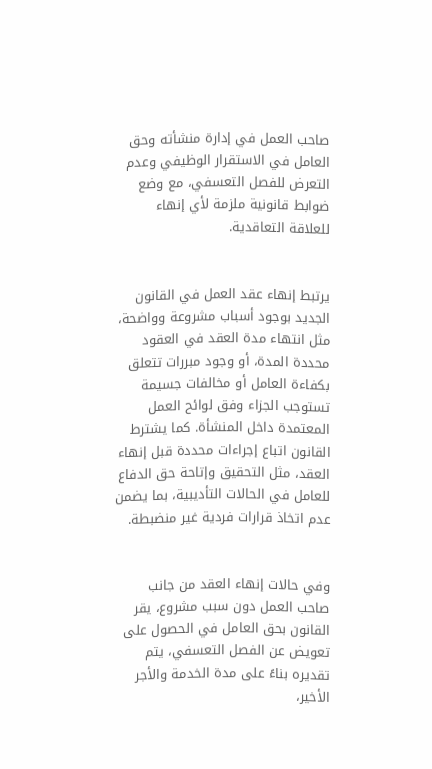صاحب العمل في إدارة منشأته وحق العامل في الاستقرار الوظيفي وعدم التعرض للفصل التعسفي، مع وضع ضوابط قانونية ملزمة لأي إنهاء للعلاقة التعاقدية.


يرتبط إنهاء عقد العمل في القانون الجديد بوجود أسباب مشروعة وواضحة، مثل انتهاء مدة العقد في العقود محددة المدة، أو وجود مبررات تتعلق بكفاءة العامل أو مخالفات جسيمة تستوجب الجزاء وفق لوائح العمل المعتمدة داخل المنشأة. كما يشترط القانون اتباع إجراءات محددة قبل إنهاء العقد، مثل التحقيق وإتاحة حق الدفاع للعامل في الحالات التأديبية، بما يضمن عدم اتخاذ قرارات فردية غير منضبطة.


وفي حالات إنهاء العقد من جانب صاحب العمل دون سبب مشروع، يقر القانون بحق العامل في الحصول على تعويض عن الفصل التعسفي، يتم تقديره بناءً على مدة الخدمة والأجر الأخير،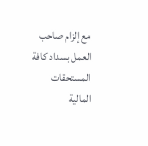مع إلزام صاحب العمل بسداد كافة المستحقات المالية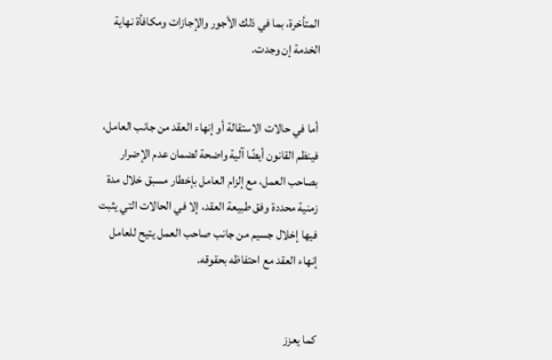المتأخرة، بما في ذلك الأجور والإجازات ومكافأة نهاية الخدمة إن وجدت.


أما في حالات الاستقالة أو إنهاء العقد من جانب العامل، فينظم القانون أيضًا آلية واضحة لضمان عدم الإضرار بصاحب العمل، مع إلزام العامل بإخطار مسبق خلال مدة زمنية محددة وفق طبيعة العقد، إلا في الحالات التي يثبت فيها إخلال جسيم من جانب صاحب العمل يتيح للعامل إنهاء العقد مع احتفاظه بحقوقه.


كما يعزز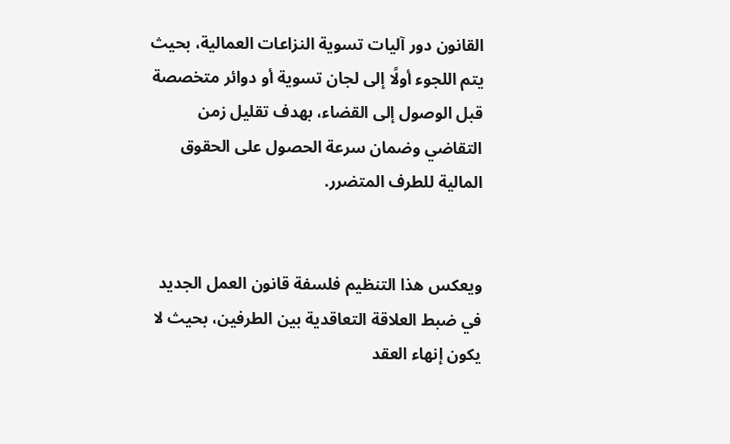القانون دور آليات تسوية النزاعات العمالية، بحيث يتم اللجوء أولًا إلى لجان تسوية أو دوائر متخصصة قبل الوصول إلى القضاء، بهدف تقليل زمن التقاضي وضمان سرعة الحصول على الحقوق المالية للطرف المتضرر.


ويعكس هذا التنظيم فلسفة قانون العمل الجديد في ضبط العلاقة التعاقدية بين الطرفين، بحيث لا يكون إنهاء العقد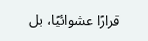قرارًا عشوائيًا، بل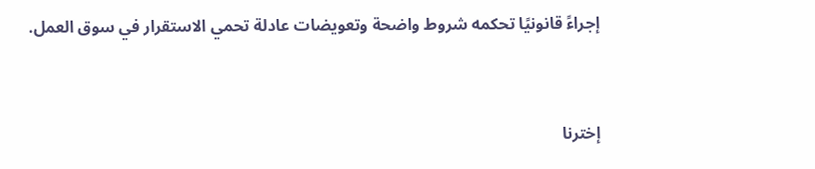إجراءً قانونيًا تحكمه شروط واضحة وتعويضات عادلة تحمي الاستقرار في سوق العمل.


إخترنا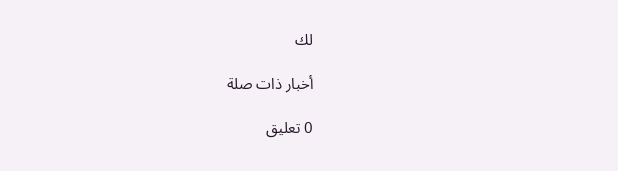لك

أخبار ذات صلة

0 تعليق